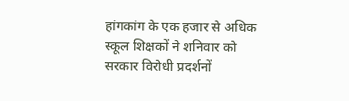हांगकांग के एक हजार से अधिक स्कूल शिक्षकों ने शनिवार को सरकार विरोधी प्रदर्शनों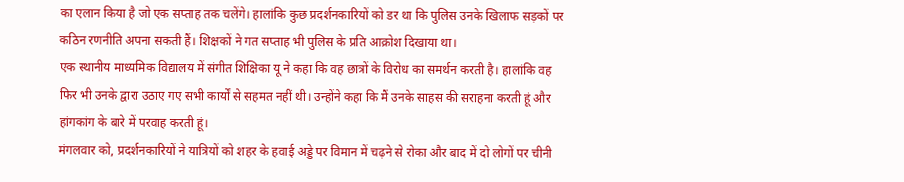का एलान किया है जो एक सप्ताह तक चलेंगे। हालांकि कुछ प्रदर्शनकारियों को डर था कि पुलिस उनके खिलाफ सड़कों पर कठिन रणनीति अपना सकती हैं। शिक्षकों ने गत सप्ताह भी पुलिस के प्रति आक्रोश दिखाया था।
एक स्थानीय माध्यमिक विद्यालय में संगीत शिक्षिका यू ने कहा कि वह छात्रों के विरोध का समर्थन करती है। हालांकि वह फिर भी उनके द्वारा उठाए गए सभी कार्यों से सहमत नहीं थी। उन्होंने कहा कि मैं उनके साहस की सराहना करती हूं और हांगकांग के बारे में परवाह करती हूं।
मंगलवार को, प्रदर्शनकारियों ने यात्रियों को शहर के हवाई अड्डे पर विमान में चढ़ने से रोका और बाद में दो लोगों पर चीनी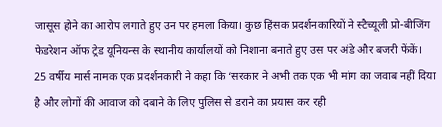जासूस होने का आरोप लगाते हुए उन पर हमला किया। कुछ हिंसक प्रदर्शनकारियों ने स्टैच्यूली प्रो-बीजिंग फेडरेशन ऑफ ट्रेड यूनियन्स के स्थानीय कार्यालयों को निशाना बनाते हुए उस पर अंडे और बजरी फेंकें।
25 वर्षीय मार्स नामक एक प्रदर्शनकारी ने कहा कि ‘सरकार ने अभी तक एक भी मांग का जवाब नहीं दिया है और लोगों की आवाज को दबाने के लिए पुलिस से डराने का प्रयास कर रही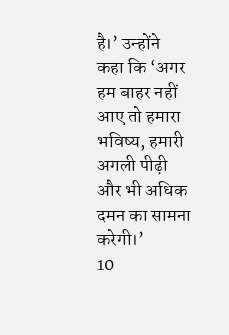है।’ उन्होंने कहा कि ‘अगर हम बाहर नहीं आए तो हमारा भविष्य, हमारी अगली पीढ़ी और भी अधिक दमन का सामना करेगी।’
10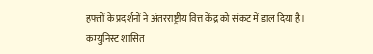हफ्तों के प्रदर्शनों ने अंतरराष्ट्रीय वित्त केंद्र को संकट में डाल दिया है। कम्युनिस्ट शासित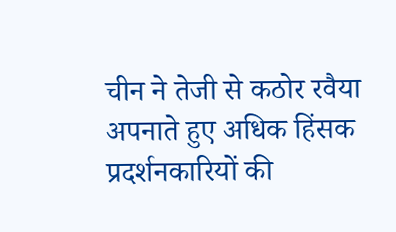चीन ने तेजी से कठोर रवैया अपनाते हुए अधिक हिंसक प्रदर्शनकारियों की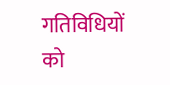गतिविधियों को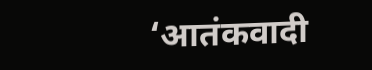‘आतंकवादी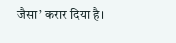जैसा’ करार दिया है।